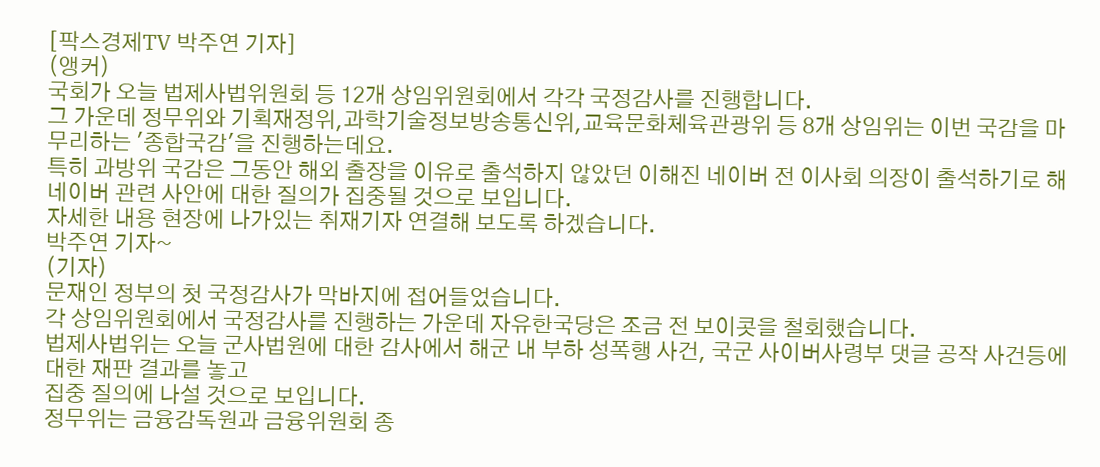[팍스경제TV 박주연 기자]
(앵커)
국회가 오늘 법제사법위원회 등 12개 상임위원회에서 각각 국정감사를 진행합니다.
그 가운데 정무위와 기획재정위,과학기술정보방송통신위,교육문화체육관광위 등 8개 상임위는 이번 국감을 마무리하는 '종합국감'을 진행하는데요.
특히 과방위 국감은 그동안 해외 출장을 이유로 출석하지 않았던 이해진 네이버 전 이사회 의장이 출석하기로 해
네이버 관련 사안에 대한 질의가 집중될 것으로 보입니다.
자세한 내용 현장에 나가있는 취재기자 연결해 보도록 하겠습니다.
박주연 기자~
(기자)
문재인 정부의 첫 국정감사가 막바지에 접어들었습니다.
각 상임위원회에서 국정감사를 진행하는 가운데 자유한국당은 조금 전 보이콧을 철회했습니다.
법제사법위는 오늘 군사법원에 대한 감사에서 해군 내 부하 성폭행 사건, 국군 사이버사령부 댓글 공작 사건등에 대한 재판 결과를 놓고
집중 질의에 나설 것으로 보입니다.
정무위는 금융감독원과 금융위원회 종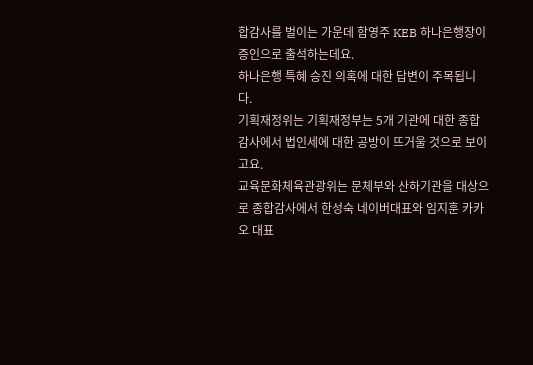합감사를 벌이는 가운데 함영주 KEB 하나은행장이 증인으로 출석하는데요.
하나은행 특혜 승진 의혹에 대한 답변이 주목됩니다.
기획재정위는 기획재정부는 5개 기관에 대한 종합감사에서 법인세에 대한 공방이 뜨거울 것으로 보이고요.
교육문화체육관광위는 문체부와 산하기관을 대상으로 종합감사에서 한성숙 네이버대표와 임지훈 카카오 대표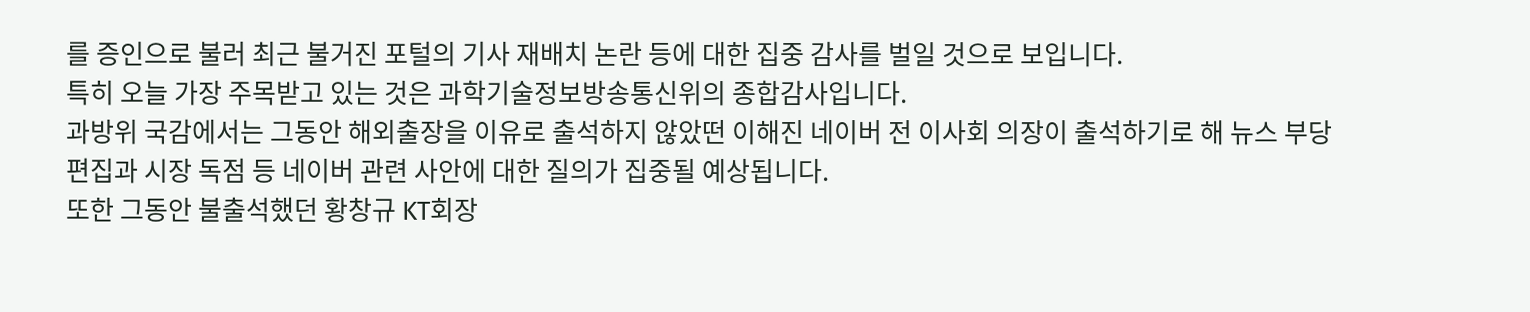를 증인으로 불러 최근 불거진 포털의 기사 재배치 논란 등에 대한 집중 감사를 벌일 것으로 보입니다.
특히 오늘 가장 주목받고 있는 것은 과학기술정보방송통신위의 종합감사입니다.
과방위 국감에서는 그동안 해외출장을 이유로 출석하지 않았떤 이해진 네이버 전 이사회 의장이 출석하기로 해 뉴스 부당편집과 시장 독점 등 네이버 관련 사안에 대한 질의가 집중될 예상됩니다.
또한 그동안 불출석했던 황창규 KT회장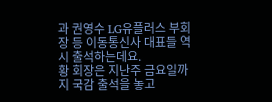과 권영수 LG유플러스 부회장 등 이동통신사 대표들 역시 출석하는데요.
황 회장은 지난주 금요일까지 국감 출석을 놓고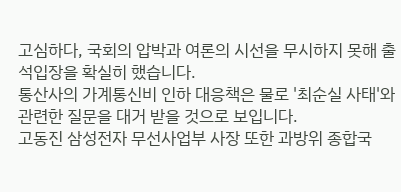고심하다, 국회의 압박과 여론의 시선을 무시하지 못해 출석입장을 확실히 했습니다.
통산사의 가계통신비 인하 대응책은 물로 '최순실 사태'와 관련한 질문을 대거 받을 것으로 보입니다.
고동진 삼성전자 무선사업부 사장 또한 과방위 종합국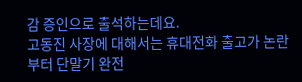감 증인으로 출석하는데요.
고동진 사장에 대해서는 휴대전화 출고가 논란부터 단말기 완전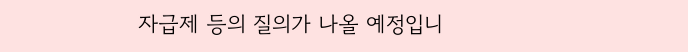자급제 등의 질의가 나올 예정입니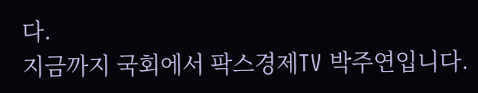다.
지금까지 국회에서 팍스경제TV 박주연입니다.